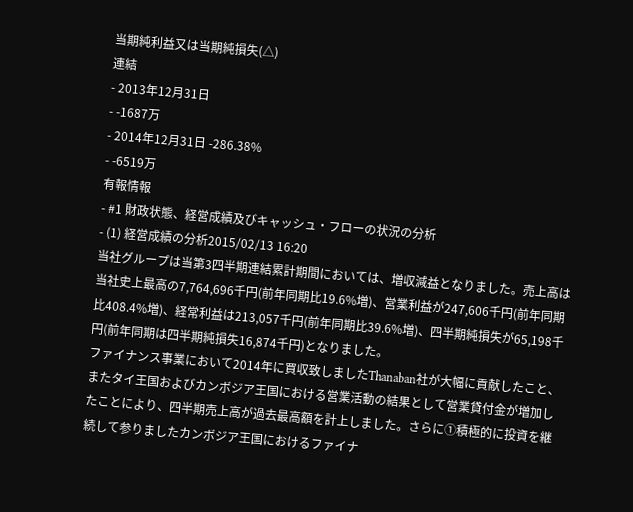当期純利益又は当期純損失(△)
連結
- 2013年12月31日
- -1687万
- 2014年12月31日 -286.38%
- -6519万
有報情報
- #1 財政状態、経営成績及びキャッシュ・フローの状況の分析
- (1) 経営成績の分析2015/02/13 16:20
当社グループは当第3四半期連結累計期間においては、増収減益となりました。売上高は当社史上最高の7,764,696千円(前年同期比19.6%増)、営業利益が247,606千円(前年同期比408.4%増)、経常利益は213,057千円(前年同期比39.6%増)、四半期純損失が65,198千円(前年同期は四半期純損失16,874千円)となりました。
ファイナンス事業において2014年に買収致しましたThanaban社が大幅に貢献したこと、またタイ王国およびカンボジア王国における営業活動の結果として営業貸付金が増加したことにより、四半期売上高が過去最高額を計上しました。さらに①積極的に投資を継続して参りましたカンボジア王国におけるファイナ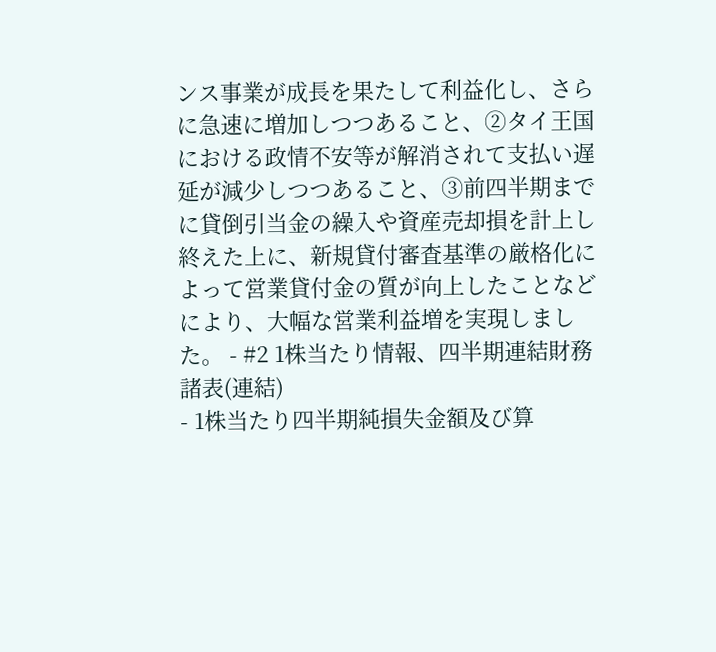ンス事業が成長を果たして利益化し、さらに急速に増加しつつあること、②タイ王国における政情不安等が解消されて支払い遅延が減少しつつあること、③前四半期までに貸倒引当金の繰入や資産売却損を計上し終えた上に、新規貸付審査基準の厳格化によって営業貸付金の質が向上したことなどにより、大幅な営業利益増を実現しました。 - #2 1株当たり情報、四半期連結財務諸表(連結)
- 1株当たり四半期純損失金額及び算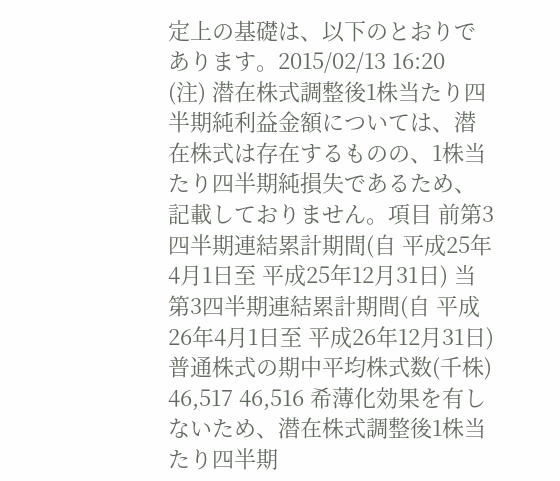定上の基礎は、以下のとおりであります。2015/02/13 16:20
(注) 潜在株式調整後1株当たり四半期純利益金額については、潜在株式は存在するものの、1株当たり四半期純損失であるため、記載しておりません。項目 前第3四半期連結累計期間(自 平成25年4月1日至 平成25年12月31日) 当第3四半期連結累計期間(自 平成26年4月1日至 平成26年12月31日) 普通株式の期中平均株式数(千株) 46,517 46,516 希薄化効果を有しないため、潜在株式調整後1株当たり四半期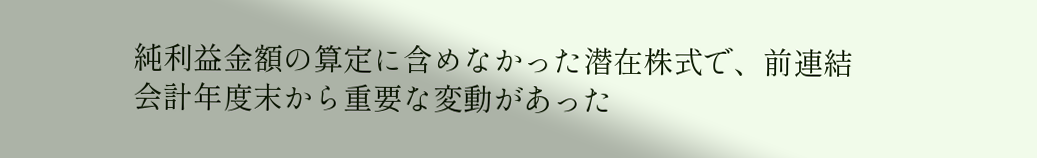純利益金額の算定に含めなかった潜在株式で、前連結会計年度末から重要な変動があった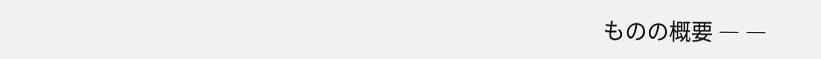ものの概要 ― ―